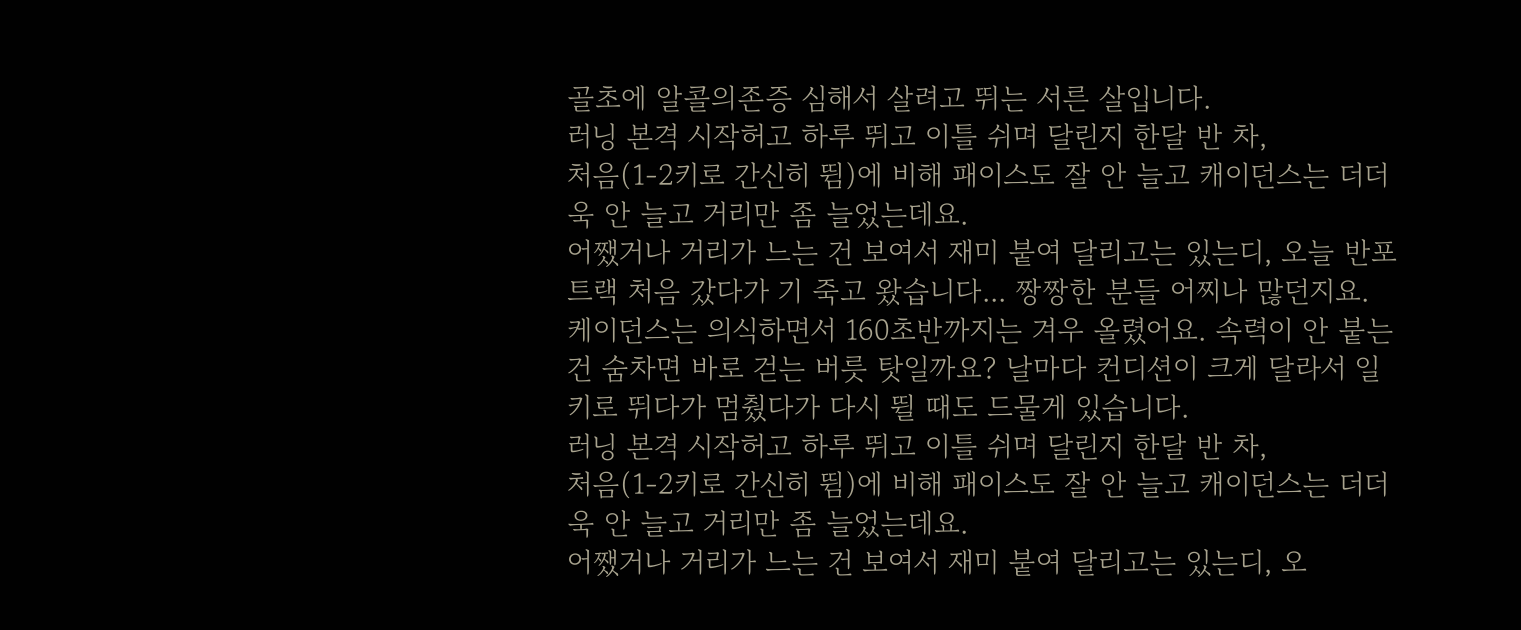골초에 알콜의존증 심해서 살려고 뛰는 서른 살입니다.
러닝 본격 시작허고 하루 뛰고 이틀 쉬며 달린지 한달 반 차,
처음(1-2키로 간신히 뜀)에 비해 패이스도 잘 안 늘고 캐이던스는 더더욱 안 늘고 거리만 좀 늘었는데요.
어쨌거나 거리가 느는 건 보여서 재미 붙여 달리고는 있는디, 오늘 반포 트랙 처음 갔다가 기 죽고 왔습니다... 짱짱한 분들 어찌나 많던지요.
케이던스는 의식하면서 160초반까지는 겨우 올렸어요. 속력이 안 붙는 건 숨차면 바로 걷는 버릇 탓일까요? 날마다 컨디션이 크게 달라서 일 키로 뛰다가 멈췄다가 다시 뛸 때도 드물게 있습니다.
러닝 본격 시작허고 하루 뛰고 이틀 쉬며 달린지 한달 반 차,
처음(1-2키로 간신히 뜀)에 비해 패이스도 잘 안 늘고 캐이던스는 더더욱 안 늘고 거리만 좀 늘었는데요.
어쨌거나 거리가 느는 건 보여서 재미 붙여 달리고는 있는디, 오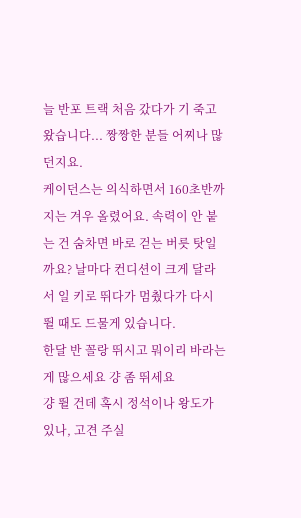늘 반포 트랙 처음 갔다가 기 죽고 왔습니다... 짱짱한 분들 어찌나 많던지요.
케이던스는 의식하면서 160초반까지는 겨우 올렸어요. 속력이 안 붙는 건 숨차면 바로 걷는 버릇 탓일까요? 날마다 컨디션이 크게 달라서 일 키로 뛰다가 멈췄다가 다시 뛸 때도 드물게 있습니다.
한달 반 꼴랑 뛰시고 뭐이리 바라는게 많으세요 걍 좀 뛰세요
걍 뛸 건데 혹시 정석이나 왕도가 있나, 고견 주실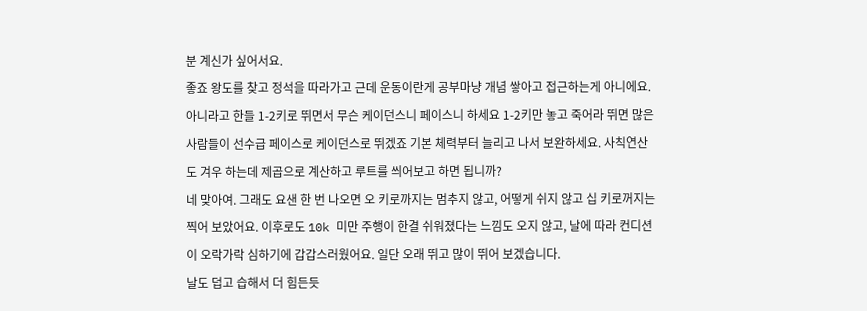분 계신가 싶어서요.
좋죠 왕도를 찾고 정석을 따라가고 근데 운동이란게 공부마냥 개념 쌓아고 접근하는게 아니에요. 아니라고 한들 1-2키로 뛰면서 무슨 케이던스니 페이스니 하세요 1-2키만 놓고 죽어라 뛰면 많은 사람들이 선수급 페이스로 케이던스로 뛰겠죠 기본 체력부터 늘리고 나서 보완하세요. 사칙연산도 겨우 하는데 제곱으로 계산하고 루트를 씌어보고 하면 됩니까?
네 맞아여. 그래도 요샌 한 번 나오면 오 키로까지는 멈추지 않고, 어떻게 쉬지 않고 십 키로꺼지는 찍어 보았어요. 이후로도 10k 미만 주행이 한결 쉬워졌다는 느낌도 오지 않고, 날에 따라 컨디션이 오락가락 심하기에 갑갑스러웠어요. 일단 오래 뛰고 많이 뛰어 보겠습니다.
날도 덥고 습해서 더 힘든듯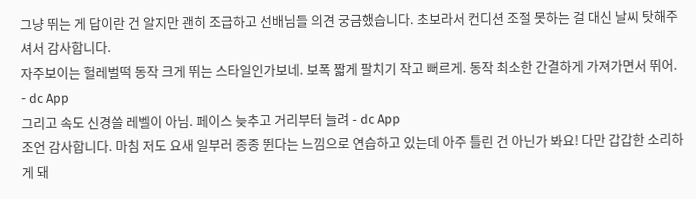그냥 뛰는 게 답이란 건 알지만 괜히 조급하고 선배님들 의견 궁금했습니다. 초보라서 컨디션 조절 못하는 걸 대신 날씨 탓해주셔서 감사합니다.
자주보이는 헐레벌떡 동작 크게 뛰는 스타일인가보네. 보폭 짧게 팔치기 작고 뻐르게. 동작 최소한 간결하게 가져가면서 뛰어. - dc App
그리고 속도 신경쓸 레벨이 아님. 페이스 늦추고 거리부터 늘려 - dc App
조언 감사합니다. 마침 저도 요새 일부러 종종 뛴다는 느낌으로 연습하고 있는데 아주 틀린 건 아닌가 봐요! 다만 갑갑한 소리하게 돼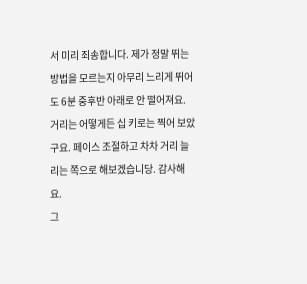서 미리 죄송합니다. 제가 정말 뛰는 방법을 모르는지 아무리 느리게 뛰어도 6분 중후반 아래로 안 떨어져요. 거리는 어떻게든 십 키로는 찍어 보았구요. 페이스 조절하고 차차 거리 늘리는 쪽으로 해보겠습니당. 감사해요.
그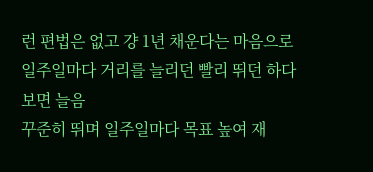런 편법은 없고 걍 1년 채운다는 마음으로 일주일마다 거리를 늘리던 빨리 뛰던 하다보면 늘음
꾸준히 뛰며 일주일마다 목표 높여 재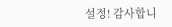설정! 감사합니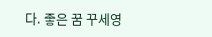다. 좋은 꿈 꾸세영